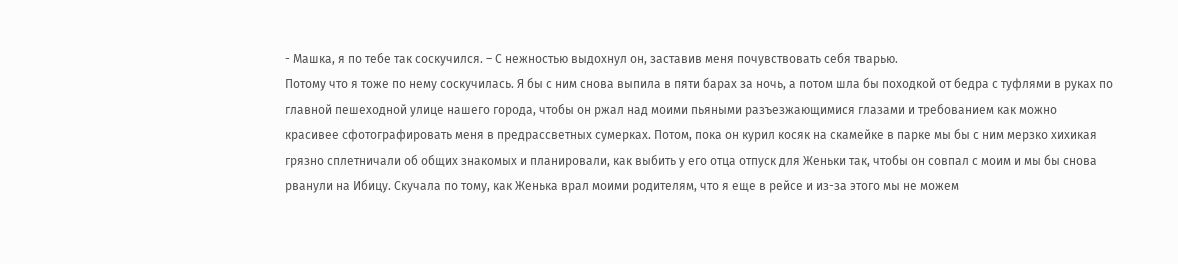- Машка, я по тебе так соскучился. – С нежностью выдохнул он, заставив меня почувствовать себя тварью.
Потому что я тоже по нему соскучилась. Я бы с ним снова выпила в пяти барах за ночь, а потом шла бы походкой от бедра с туфлями в руках по главной пешеходной улице нашего города, чтобы он ржал над моими пьяными разъезжающимися глазами и требованием как можно красивее сфотографировать меня в предрассветных сумерках. Потом, пока он курил косяк на скамейке в парке мы бы с ним мерзко хихикая грязно сплетничали об общих знакомых и планировали, как выбить у его отца отпуск для Женьки так, чтобы он совпал с моим и мы бы снова рванули на Ибицу. Скучала по тому, как Женька врал моими родителям, что я еще в рейсе и из-за этого мы не можем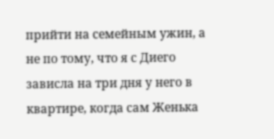прийти на семейным ужин, а не по тому, что я с Диего зависла на три дня у него в квартире, когда сам Женька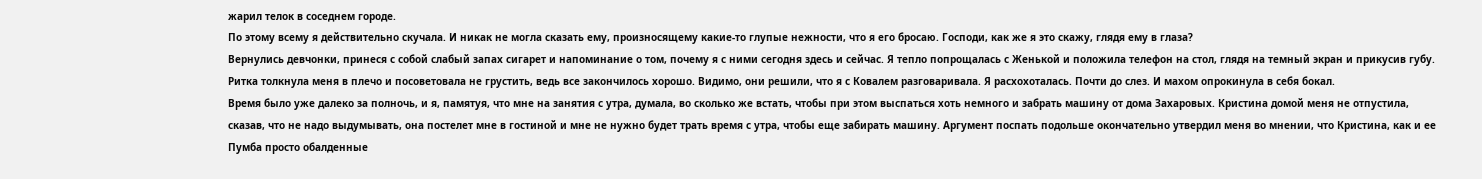жарил телок в соседнем городе.
По этому всему я действительно скучала. И никак не могла сказать ему, произносящему какие-то глупые нежности, что я его бросаю. Господи, как же я это скажу, глядя ему в глаза?
Вернулись девчонки, принеся с собой слабый запах сигарет и напоминание о том, почему я с ними сегодня здесь и сейчас. Я тепло попрощалась с Женькой и положила телефон на стол, глядя на темный экран и прикусив губу.
Ритка толкнула меня в плечо и посоветовала не грустить, ведь все закончилось хорошо. Видимо, они решили, что я с Ковалем разговаривала. Я расхохоталась. Почти до слез. И махом опрокинула в себя бокал.
Время было уже далеко за полночь, и я, памятуя, что мне на занятия с утра, думала, во сколько же встать, чтобы при этом выспаться хоть немного и забрать машину от дома Захаровых. Кристина домой меня не отпустила, сказав, что не надо выдумывать, она постелет мне в гостиной и мне не нужно будет трать время с утра, чтобы еще забирать машину. Аргумент поспать подольше окончательно утвердил меня во мнении, что Кристина, как и ее Пумба просто обалденные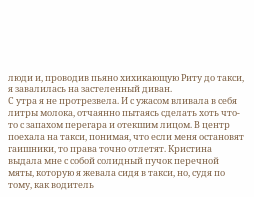люди и, проводив пьяно хихикающую Риту до такси, я завалилась на застеленный диван.
С утра я не протрезвела. И с ужасом вливала в себя литры молока, отчаянно пытаясь сделать хоть что-то с запахом перегара и отекшим лицом. В центр поехала на такси, понимая, что если меня остановят гаишники, то права точно отлетят. Кристина выдала мне с собой солидный пучок перечной мяты, которую я жевала сидя в такси, но, судя по тому, как водитель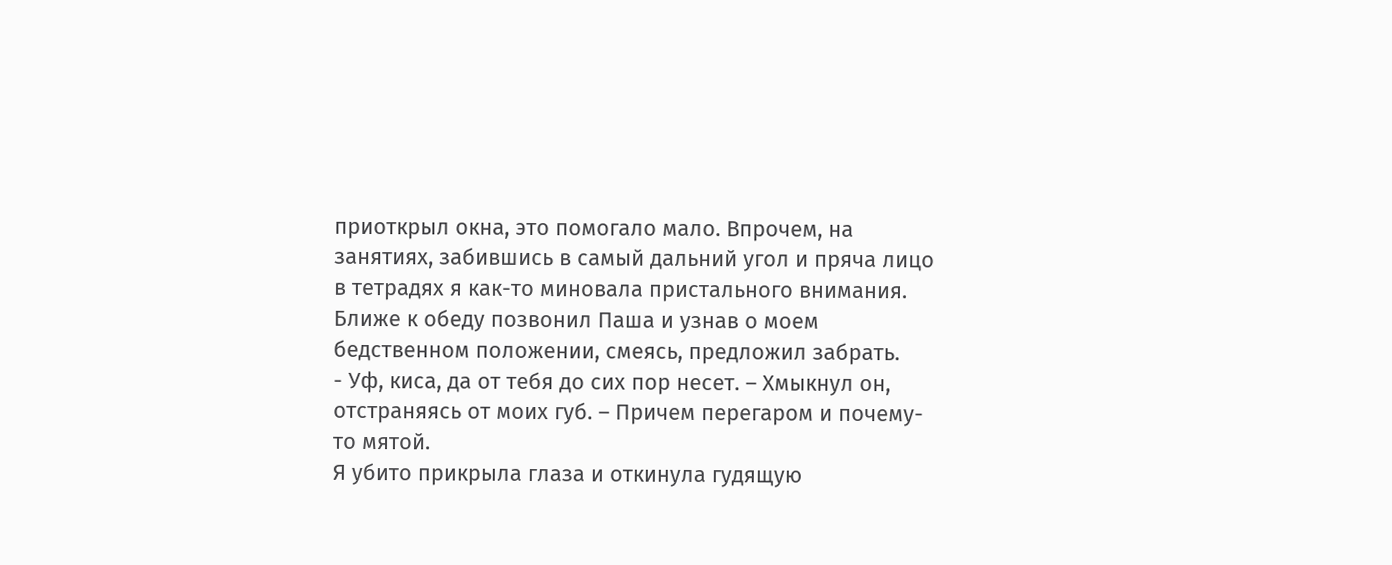приоткрыл окна, это помогало мало. Впрочем, на занятиях, забившись в самый дальний угол и пряча лицо в тетрадях я как-то миновала пристального внимания. Ближе к обеду позвонил Паша и узнав о моем бедственном положении, смеясь, предложил забрать.
- Уф, киса, да от тебя до сих пор несет. – Хмыкнул он, отстраняясь от моих губ. – Причем перегаром и почему-то мятой.
Я убито прикрыла глаза и откинула гудящую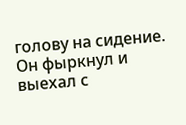голову на сидение. Он фыркнул и выехал с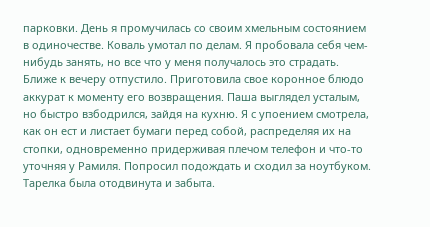парковки. День я промучилась со своим хмельным состоянием в одиночестве. Коваль умотал по делам. Я пробовала себя чем-нибудь занять, но все что у меня получалось это страдать. Ближе к вечеру отпустило. Приготовила свое коронное блюдо аккурат к моменту его возвращения. Паша выглядел усталым, но быстро взбодрился, зайдя на кухню. Я с упоением смотрела, как он ест и листает бумаги перед собой, распределяя их на стопки, одновременно придерживая плечом телефон и что-то уточняя у Рамиля. Попросил подождать и сходил за ноутбуком. Тарелка была отодвинута и забыта.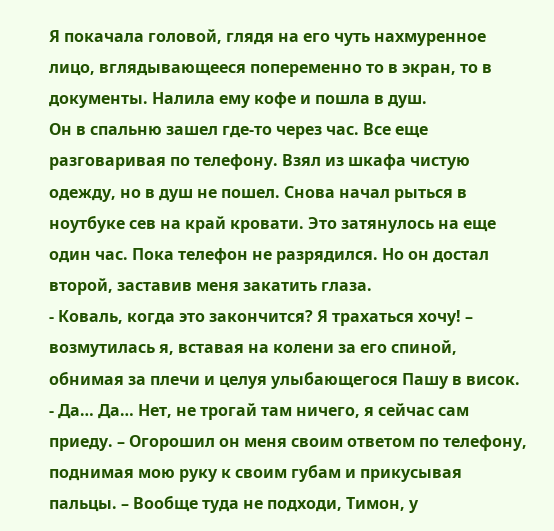Я покачала головой, глядя на его чуть нахмуренное лицо, вглядывающееся попеременно то в экран, то в документы. Налила ему кофе и пошла в душ.
Он в спальню зашел где-то через час. Все еще разговаривая по телефону. Взял из шкафа чистую одежду, но в душ не пошел. Снова начал рыться в ноутбуке сев на край кровати. Это затянулось на еще один час. Пока телефон не разрядился. Но он достал второй, заставив меня закатить глаза.
- Коваль, когда это закончится? Я трахаться хочу! – возмутилась я, вставая на колени за его спиной, обнимая за плечи и целуя улыбающегося Пашу в висок.
- Да… Да… Нет, не трогай там ничего, я сейчас сам приеду. – Огорошил он меня своим ответом по телефону, поднимая мою руку к своим губам и прикусывая пальцы. – Вообще туда не подходи, Тимон, у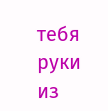тебя руки из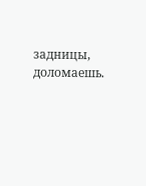задницы, доломаешь.